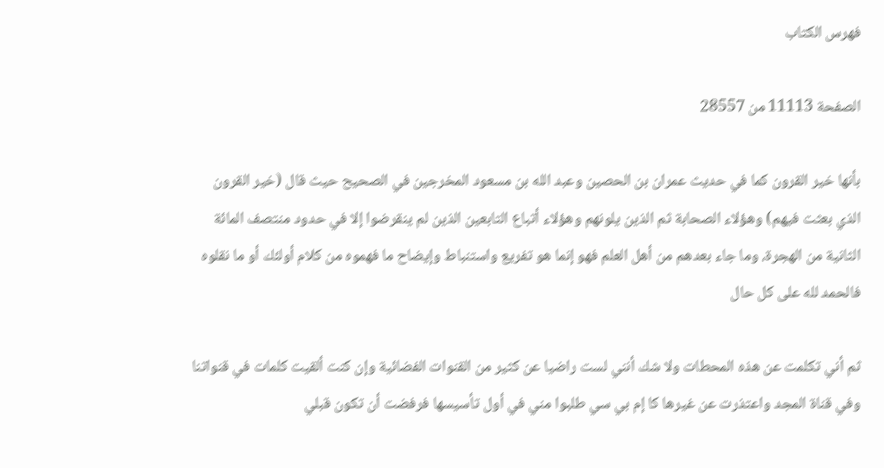فهرس الكتاب

الصفحة 11113 من 28557

بأنها خير القرون كما في حديث عمران بن الحصين وعبد الله بن مسعود المخرجين في الصحيح حيث قال (خير القرون الذي بعثت فيهم) وهؤلاء الصحابة ثم الذين يلونهم وهؤلاء أتباع التابعين الذين لم ينقرضوا إلا في حدود منتصف المائة الثانية من الهجرة، وما جاء بعدهم من أهل العلم فهو إنما هو تفريع واستنباط وإيضاح ما فهموه من كلام أولئك أو ما نقلوه فالحمد لله على كل حال

ثم أني تكلمت عن هذه المحطات ولا شك أنني لست راضيا عن كثير من القنوات الفضائية وإن كنت ألقيت كلمات في قنواتنا وفي قناة المجد واعتذرت عن غيرها كا إم بي سي طلبوا مني في أول تأسيسها فرفضت أن تكون قبلي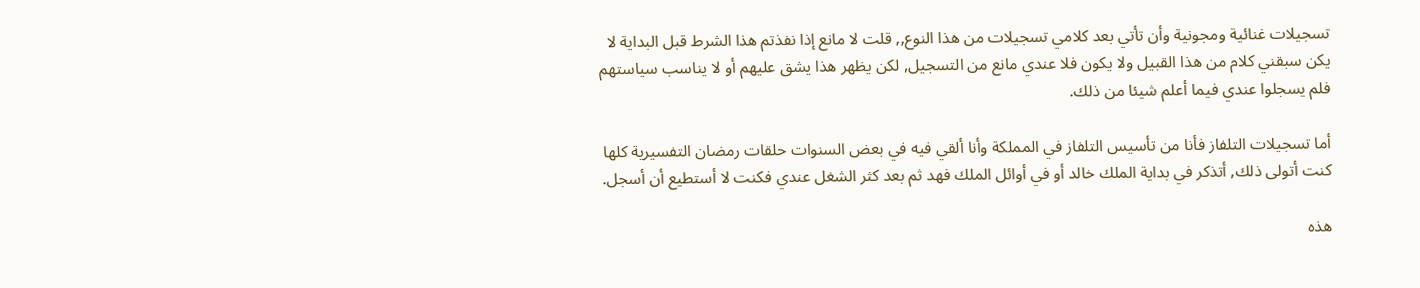تسجيلات غنائية ومجونية وأن تأتي بعد كلامي تسجيلات من هذا النوع,, قلت لا مانع إذا نفذتم هذا الشرط قبل البداية لا يكن سبقني كلام من هذا القبيل ولا يكون فلا عندي مانع من التسجيل, لكن يظهر هذا يشق عليهم أو لا يناسب سياستهم فلم يسجلوا عندي فيما أعلم شيئا من ذلك.

أما تسجيلات التلفاز فأنا من تأسيس التلفاز في المملكة وأنا ألقي فيه في بعض السنوات حلقات رمضان التفسيرية كلها كنت أتولى ذلك, أتذكر في بداية الملك خالد أو في أوائل الملك فهد ثم بعد كثر الشغل عندي فكنت لا أستطيع أن أسجل.

هذه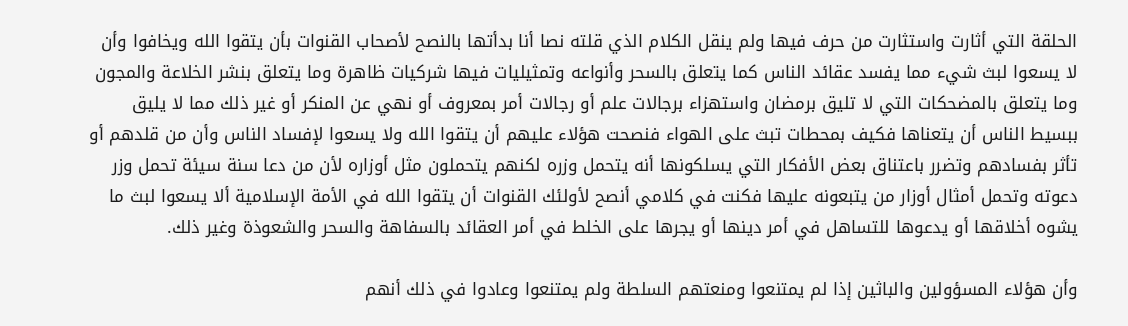الحلقة التي أثارت واستثارت من حرف فيها ولم ينقل الكلام الذي قلته نصا أنا بدأتها بالنصح لأصحاب القنوات بأن يتقوا الله ويخافوا وأن لا يسعوا لبث شيء مما يفسد عقائد الناس كما يتعلق بالسحر وأنواعه وتمثيليات فيها شركيات ظاهرة وما يتعلق بنشر الخلاعة والمجون وما يتعلق بالمضحكات التي لا تليق برمضان واستهزاء برجالات علم أو رجالات أمر بمعروف أو نهي عن المنكر أو غير ذلك مما لا يليق ببسيط الناس أن يتعناها فكيف بمحطات تبث على الهواء فنصحت هؤلاء عليهم أن يتقوا الله ولا يسعوا لإفساد الناس وأن من قلدهم أو تأثر بفسادهم وتضرر باعتناق بعض الأفكار التي يسلكونها أنه يتحمل وزره لكنهم يتحملون مثل أوزاره لأن من دعا سنة سيئة تحمل وزر دعوته وتحمل أمثال أوزار من يتبعونه عليها فكنت في كلامي أنصح لأولئك القنوات أن يتقوا الله في الأمة الإسلامية ألا يسعوا لبث ما يشوه أخلاقها أو يدعوها للتساهل في أمر دينها أو يجرها على الخلط في أمر العقائد بالسفاهة والسحر والشعوذة وغير ذلك.

وأن هؤلاء المسؤولين والباثين إذا لم يمتنعوا ومنعتهم السلطة ولم يمتنعوا وعادوا في ذلك أنهم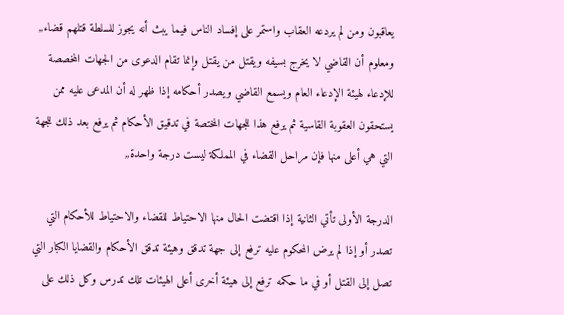يعاقبون ومن لم يردعه العقاب واستمر على إفساد الناس فيما يبث أنه يجوز للسلطة قتلهم قضاء,, ومعلوم أن القاضي لا يخرج بسيفه ويقتل من يقتل وإنما تقام الدعوى من الجهات المخصصة للإدعاء لهيئة الإدعاء العام ويسمع القاضي ويصدر أحكامه إذا ظهر له أن المدعى عليه ممن يستحقون العقوبة القاسية ثم يرفع هذا للجهات المختصة في تدقيق الأحكام ثم يرفع بعد ذلك للجهة التي هي أعلى منها فإن مراحل القضاء في المملكة ليست درجة واحدة,,

الدرجة الأولى تأتي الثانية إذا اقتضت الحال منها الاحتياط للقضاء والاحتياط للأحكام التي تصدر أو إذا لم يرض المحكوم عليه ترفع إلى جهة تدقق وهيئة تدقق الأحكام والقضايا الكبار التي تصل إلى القتل أو في ما حكمه ترفع إلى هيئة أخرى أعلى الهيئات تلك تدرس وكل ذلك على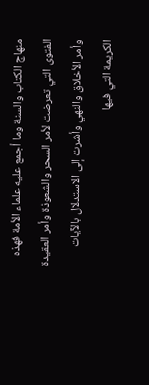منهاج الكتاب والسنة وما أجمع عليه علماء الأمة فهذه الفتوى التي تعرضت لأمر السحر والشعوذة وأمر العقيدة وأمر الأخلاق والنهي وأشرت إلى الاستدلال بالآيات الكريمة التي فيها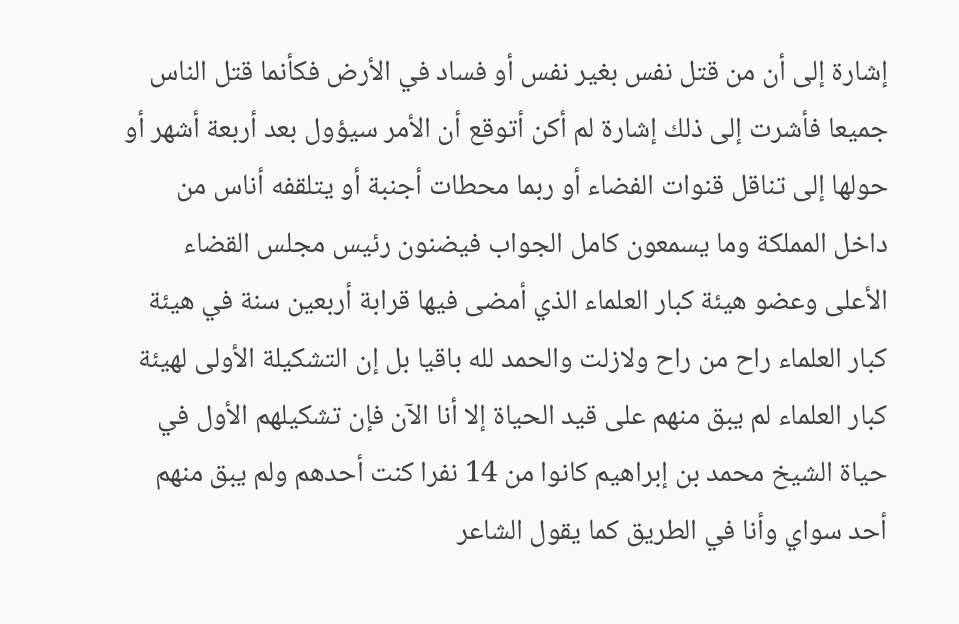إشارة إلى أن من قتل نفس بغير نفس أو فساد في الأرض فكأنما قتل الناس جميعا فأشرت إلى ذلك إشارة لم أكن أتوقع أن الأمر سيؤول بعد أربعة أشهر أو حولها إلى تناقل قنوات الفضاء أو ربما محطات أجنبة أو يتلقفه أناس من داخل المملكة وما يسمعون كامل الجواب فيضنون رئيس مجلس القضاء الأعلى وعضو هيئة كبار العلماء الذي أمضى فيها قرابة أربعين سنة في هيئة كبار العلماء راح من راح ولازلت والحمد لله باقيا بل إن التشكيلة الأولى لهيئة كبار العلماء لم يبق منهم على قيد الحياة إلا أنا الآن فإن تشكيلهم الأول في حياة الشيخ محمد بن إبراهيم كانوا من 14 نفرا كنت أحدهم ولم يبق منهم أحد سواي وأنا في الطريق كما يقول الشاعر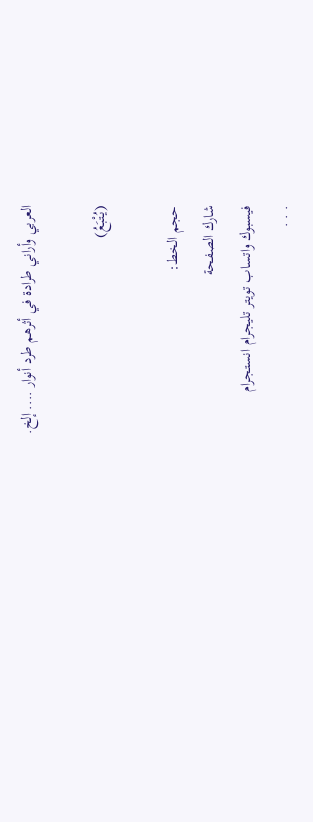العربي وأراني طرادة في أثرهم طرد أنوار .... إلخ.

(يُتْبَعُ)

حجم الخط:
شارك الصفحة
فيسبوك واتساب تويتر تليجرام انستجرام
. . .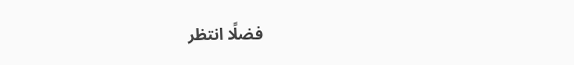فضلًا انتظر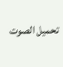تحميل الصوت